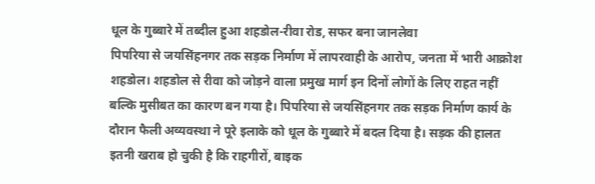धूल के गुब्बारे में तब्दील हुआ शहडोल-रीवा रोड, सफर बना जानलेवा
पिपरिया से जयसिंहनगर तक सड़क निर्माण में लापरवाही के आरोप, जनता में भारी आक्रोश
शहडोल। शहडोल से रीवा को जोड़ने वाला प्रमुख मार्ग इन दिनों लोगों के लिए राहत नहीं बल्कि मुसीबत का कारण बन गया है। पिपरिया से जयसिंहनगर तक सड़क निर्माण कार्य के दौरान फैली अव्यवस्था ने पूरे इलाके को धूल के गुब्बारे में बदल दिया है। सड़क की हालत इतनी खराब हो चुकी है कि राहगीरों, बाइक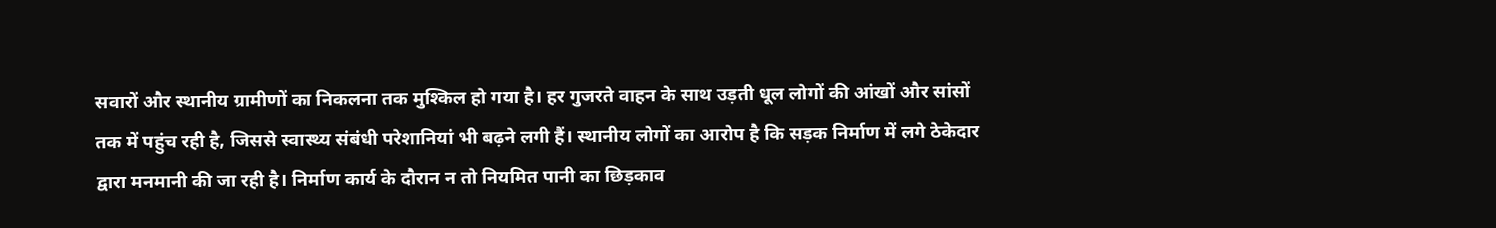सवारों और स्थानीय ग्रामीणों का निकलना तक मुश्किल हो गया है। हर गुजरते वाहन के साथ उड़ती धूल लोगों की आंखों और सांसों तक में पहुंच रही है, जिससे स्वास्थ्य संबंधी परेशानियां भी बढ़ने लगी हैं। स्थानीय लोगों का आरोप है कि सड़क निर्माण में लगे ठेकेदार द्वारा मनमानी की जा रही है। निर्माण कार्य के दौरान न तो नियमित पानी का छिड़काव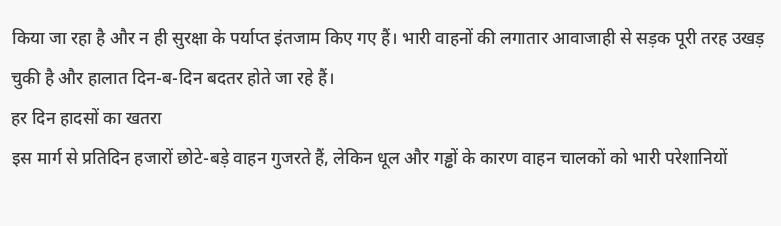किया जा रहा है और न ही सुरक्षा के पर्याप्त इंतजाम किए गए हैं। भारी वाहनों की लगातार आवाजाही से सड़क पूरी तरह उखड़ चुकी है और हालात दिन-ब-दिन बदतर होते जा रहे हैं।
हर दिन हादसों का खतरा
इस मार्ग से प्रतिदिन हजारों छोटे-बड़े वाहन गुजरते हैं, लेकिन धूल और गड्ढों के कारण वाहन चालकों को भारी परेशानियों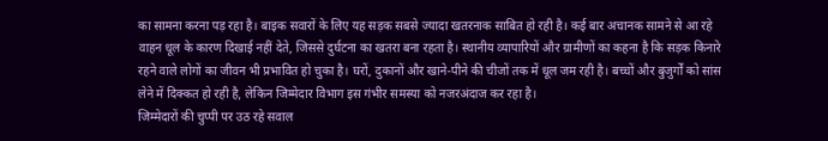का सामना करना पड़ रहा है। बाइक सवारों के लिए यह सड़क सबसे ज्यादा खतरनाक साबित हो रही है। कई बार अचानक सामने से आ रहे वाहन धूल के कारण दिखाई नहीं देते, जिससे दुर्घटना का खतरा बना रहता है। स्थानीय व्यापारियों और ग्रामीणों का कहना है कि सड़क किनारे रहने वाले लोगों का जीवन भी प्रभावित हो चुका है। घरों, दुकानों और खाने-पीने की चीजों तक में धूल जम रही है। बच्चों और बुजुर्गों को सांस लेने में दिक्कत हो रही है, लेकिन जिम्मेदार विभाग इस गंभीर समस्या को नजरअंदाज कर रहा है।
जिम्मेदारों की चुप्पी पर उठ रहे सवाल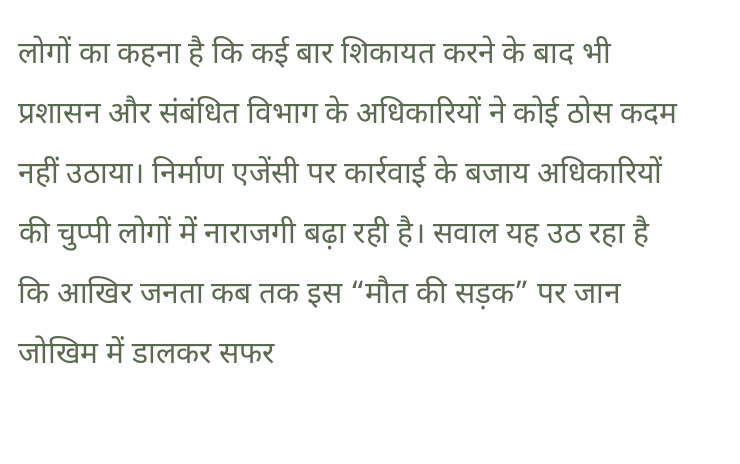लोगों का कहना है कि कई बार शिकायत करने के बाद भी प्रशासन और संबंधित विभाग के अधिकारियों ने कोई ठोस कदम नहीं उठाया। निर्माण एजेंसी पर कार्रवाई के बजाय अधिकारियों की चुप्पी लोगों में नाराजगी बढ़ा रही है। सवाल यह उठ रहा है कि आखिर जनता कब तक इस “मौत की सड़क” पर जान जोखिम में डालकर सफर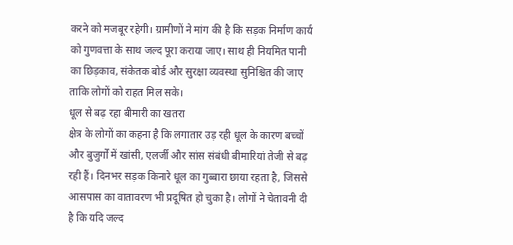करने को मजबूर रहेगी। ग्रामीणों ने मांग की है कि सड़क निर्माण कार्य को गुणवत्ता के साथ जल्द पूरा कराया जाए। साथ ही नियमित पानी का छिड़काव, संकेतक बोर्ड और सुरक्षा व्यवस्था सुनिश्चित की जाए ताकि लोगों को राहत मिल सके।
धूल से बढ़ रहा बीमारी का खतरा
क्षेत्र के लोगों का कहना है कि लगातार उड़ रही धूल के कारण बच्चों और बुजुर्गों में खांसी, एलर्जी और सांस संबंधी बीमारियां तेजी से बढ़ रही हैं। दिनभर सड़क किनारे धूल का गुब्बारा छाया रहता है, जिससे आसपास का वातावरण भी प्रदूषित हो चुका है। लोगों ने चेतावनी दी है कि यदि जल्द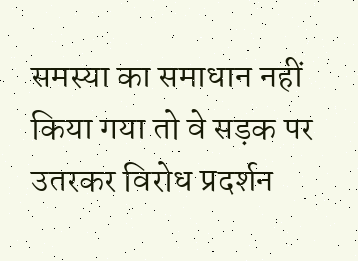समस्या का समाधान नहीं किया गया तो वे सड़क पर उतरकर विरोध प्रदर्शन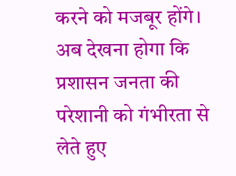करने को मजबूर होंगे। अब देखना होगा कि प्रशासन जनता की परेशानी को गंभीरता से लेते हुए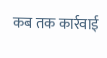कब तक कार्रवाई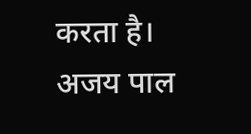करता है।
अजय पाल